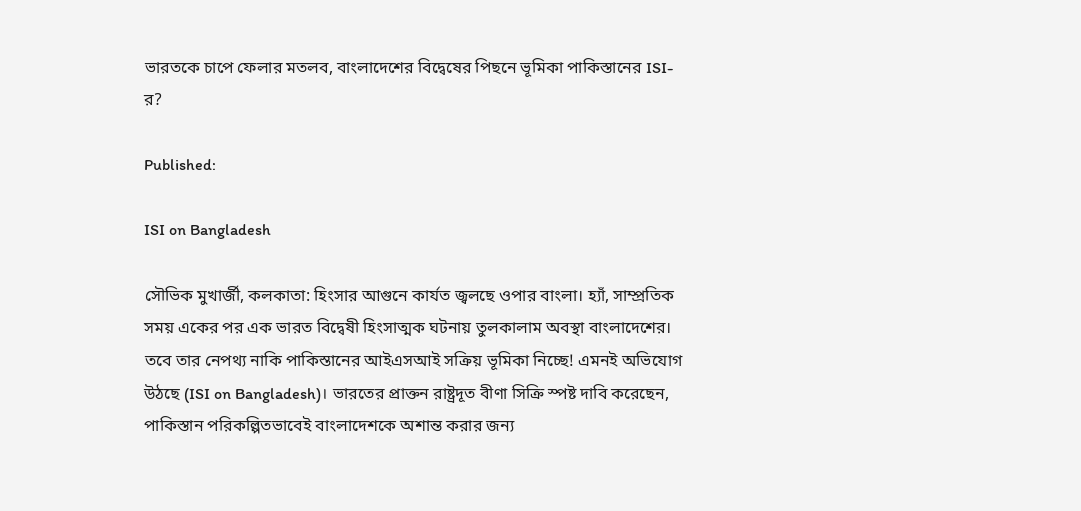ভারতকে চাপে ফেলার মতলব, বাংলাদেশের বিদ্বেষের পিছনে ভূমিকা পাকিস্তানের ISI-র?

Published:

ISI on Bangladesh

সৌভিক মুখার্জী, কলকাতা: হিংসার আগুনে কার্যত জ্বলছে ওপার বাংলা। হ্যাঁ, সাম্প্রতিক সময় একের পর এক ভারত বিদ্বেষী হিংসাত্মক ঘটনায় তুলকালাম অবস্থা বাংলাদেশের। তবে তার নেপথ্য নাকি পাকিস্তানের আইএসআই সক্রিয় ভূমিকা নিচ্ছে! এমনই অভিযোগ উঠছে (ISI on Bangladesh)। ভারতের প্রাক্তন রাষ্ট্রদূত বীণা সিক্রি স্পষ্ট দাবি করেছেন, পাকিস্তান পরিকল্পিতভাবেই বাংলাদেশকে অশান্ত করার জন্য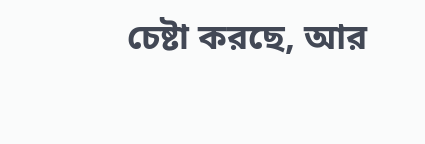চেষ্টা করছে, আর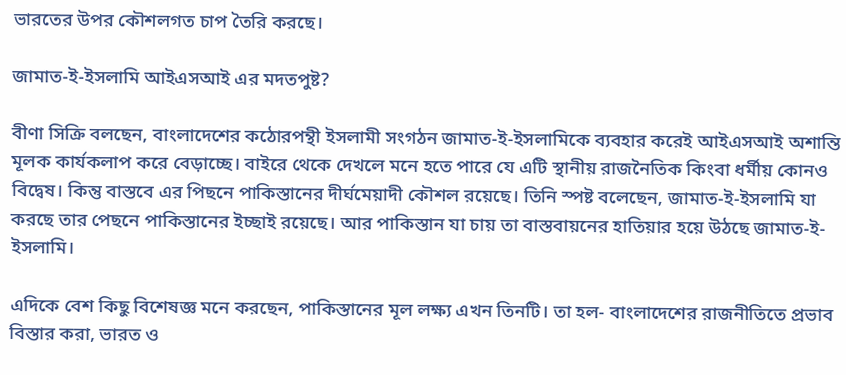ভারতের উপর কৌশলগত চাপ তৈরি করছে।

জামাত-ই-ইসলামি আইএসআই এর মদতপুষ্ট?

বীণা সিক্রি বলছেন, বাংলাদেশের কঠোরপন্থী ইসলামী সংগঠন জামাত-ই-ইসলামিকে ব্যবহার করেই আইএসআই অশান্তি মূলক কার্যকলাপ করে বেড়াচ্ছে। বাইরে থেকে দেখলে মনে হতে পারে যে এটি স্থানীয় রাজনৈতিক কিংবা ধর্মীয় কোনও বিদ্বেষ। কিন্তু বাস্তবে এর পিছনে পাকিস্তানের দীর্ঘমেয়াদী কৌশল রয়েছে। তিনি স্পষ্ট বলেছেন, জামাত-ই-ইসলামি যা করছে তার পেছনে পাকিস্তানের ইচ্ছাই রয়েছে। আর পাকিস্তান যা চায় তা বাস্তবায়নের হাতিয়ার হয়ে উঠছে জামাত-ই-ইসলামি।

এদিকে বেশ কিছু বিশেষজ্ঞ মনে করছেন, পাকিস্তানের মূল লক্ষ্য এখন তিনটি। তা হল- বাংলাদেশের রাজনীতিতে প্রভাব বিস্তার করা, ভারত ও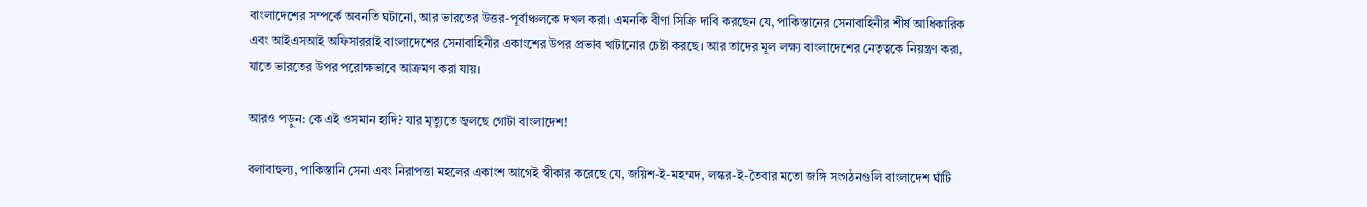বাংলাদেশের সম্পর্কে অবনতি ঘটানো, আর ভারতের উত্তর-পূর্বাঞ্চলকে দখল করা। এমনকি বীণা সিক্রি দাবি করছেন যে, পাকিস্তানের সেনাবাহিনীর শীর্ষ আধিকারিক এবং আইএসআই অফিসাররাই বাংলাদেশের সেনাবাহিনীর একাংশের উপর প্রভাব খাটানোর চেষ্টা করছে। আর তাদের মূল লক্ষ্য বাংলাদেশের নেতৃত্বকে নিয়ন্ত্রণ করা, যাতে ভারতের উপর পরোক্ষভাবে আক্রমণ করা যায়।

আরও পড়ুন: কে এই ওসমান হাদি? যার মৃত্যুতে জ্বলছে গোটা বাংলাদেশ!

বলাবাহুল্য, পাকিস্তানি সেনা এবং নিরাপত্তা মহলের একাংশ আগেই স্বীকার করেছে যে, জয়িশ-ই-মহম্মদ, লস্কর-ই-তৈবার মতো জঙ্গি সংগঠনগুলি বাংলাদেশ ঘাঁটি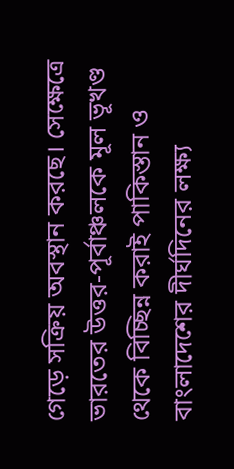গেড়ে সক্রিয় অবস্থান করছে। সেক্ষেত্রে ভারতের উত্তর-পূর্বাঞ্চলকে মূল ভূখণ্ড থেকে বিচ্ছিন্ন করাই পাকিস্তান ও বাংলাদেশের দীর্ঘদিনের লক্ষ্য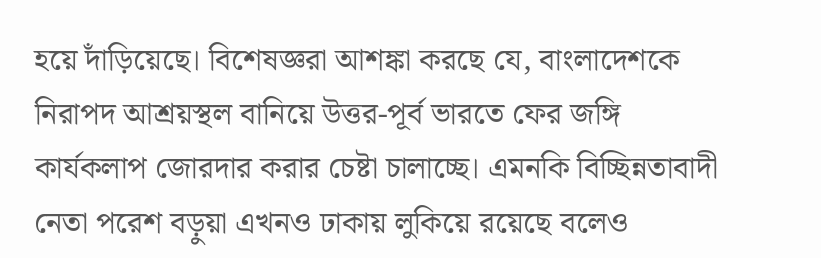হয়ে দাঁড়িয়েছে। বিশেষজ্ঞরা আশঙ্কা করছে যে, বাংলাদেশকে নিরাপদ আশ্রয়স্থল বানিয়ে উত্তর-পূর্ব ভারতে ফের জঙ্গি কার্যকলাপ জোরদার করার চেষ্টা চালাচ্ছে। এমনকি বিচ্ছিন্নতাবাদী নেতা পরেশ বড়ুয়া এখনও ঢাকায় লুকিয়ে রয়েছে বলেও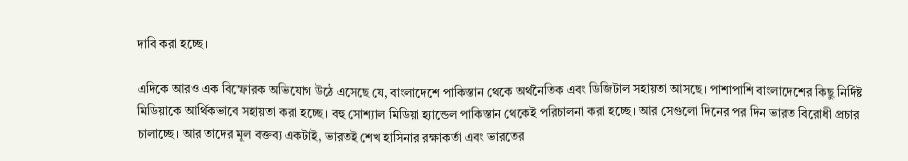দাবি করা হচ্ছে।

এদিকে আরও এক বিস্ফোরক অভিযোগ উঠে এসেছে যে, বাংলাদেশে পাকিস্তান থেকে অর্থনৈতিক এবং ডিজিটাল সহায়তা আসছে। পাশাপাশি বাংলাদেশের কিছু নির্দিষ্ট মিডিয়াকে আর্থিকভাবে সহায়তা করা হচ্ছে। বহু সোশ্যাল মিডিয়া হ্যান্ডেল পাকিস্তান থেকেই পরিচালনা করা হচ্ছে। আর সেগুলো দিনের পর দিন ভারত বিরোধী প্রচার চালাচ্ছে। আর তাদের মূল বক্তব্য একটাই, ভারতই শেখ হাসিনার রক্ষাকর্তা এবং ভারতের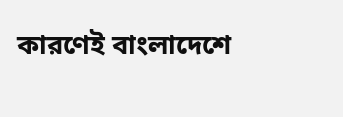কারণেই বাংলাদেশে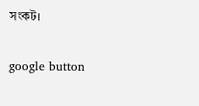সংকট।

google button